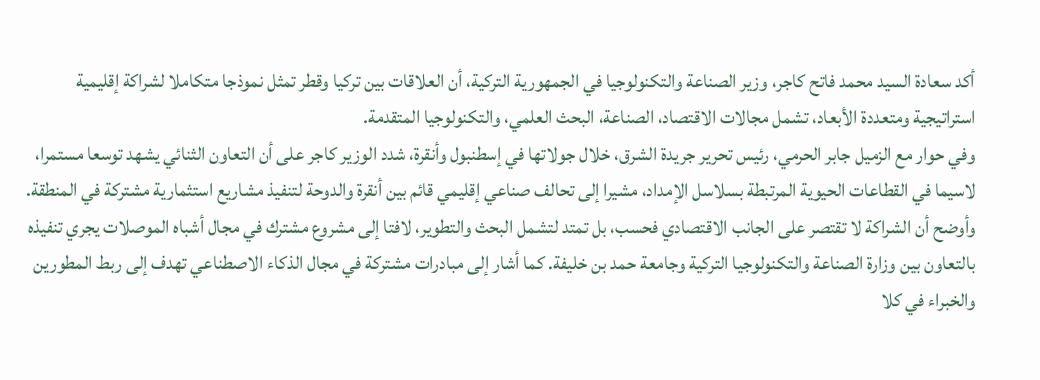أكد سعادة السيد محمد فاتح كاجر، وزير الصناعة والتكنولوجيا في الجمهورية التركية، أن العلاقات بين تركيا وقطر تمثل نموذجا متكاملا لشراكة إقليمية استراتيجية ومتعددة الأبعاد، تشمل مجالات الاقتصاد، الصناعة، البحث العلمي، والتكنولوجيا المتقدمة.
وفي حوار مع الزميل جابر الحرمي، رئيس تحرير جريدة الشرق، خلال جولاتها في إسطنبول وأنقرة، شدد الوزير كاجر على أن التعاون الثنائي يشهد توسعا مستمرا، لاسيما في القطاعات الحيوية المرتبطة بسلاسل الإمداد، مشيرا إلى تحالف صناعي إقليمي قائم بين أنقرة والدوحة لتنفيذ مشاريع استثمارية مشتركة في المنطقة.
وأوضح أن الشراكة لا تقتصر على الجانب الاقتصادي فحسب، بل تمتد لتشمل البحث والتطوير، لافتا إلى مشروع مشترك في مجال أشباه الموصلات يجري تنفيذه بالتعاون بين وزارة الصناعة والتكنولوجيا التركية وجامعة حمد بن خليفة. كما أشار إلى مبادرات مشتركة في مجال الذكاء الاصطناعي تهدف إلى ربط المطورين والخبراء في كلا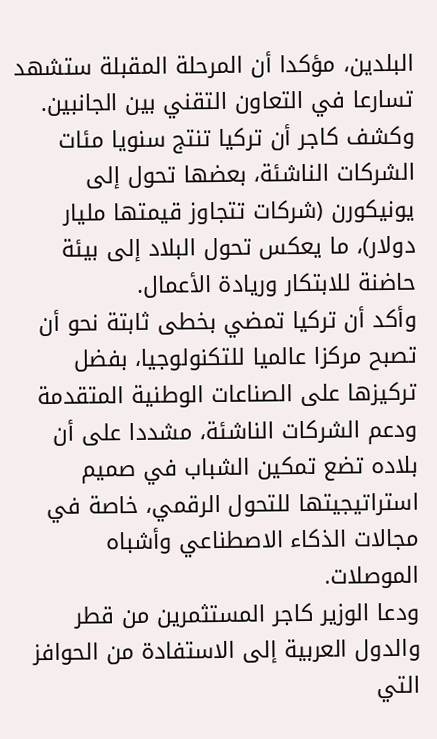البلدين، مؤكدا أن المرحلة المقبلة ستشهد تسارعا في التعاون التقني بين الجانبين.
وكشف كاجر أن تركيا تنتج سنويا مئات الشركات الناشئة، بعضها تحول إلى يونيكورن (شركات تتجاوز قيمتها مليار دولار)، ما يعكس تحول البلاد إلى بيئة حاضنة للابتكار وريادة الأعمال.
وأكد أن تركيا تمضي بخطى ثابتة نحو أن تصبح مركزا عالميا للتكنولوجيا، بفضل تركيزها على الصناعات الوطنية المتقدمة ودعم الشركات الناشئة، مشددا على أن بلاده تضع تمكين الشباب في صميم استراتيجيتها للتحول الرقمي، خاصة في مجالات الذكاء الاصطناعي وأشباه الموصلات.
ودعا الوزير كاجر المستثمرين من قطر والدول العربية إلى الاستفادة من الحوافز التي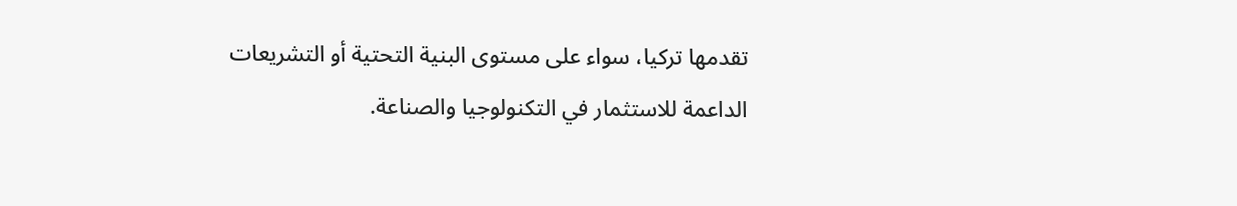تقدمها تركيا، سواء على مستوى البنية التحتية أو التشريعات الداعمة للاستثمار في التكنولوجيا والصناعة.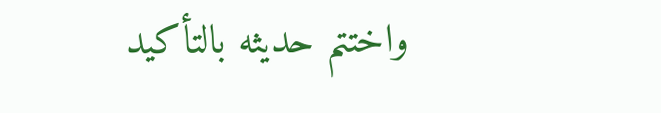واختتم حديثه بالتأكيد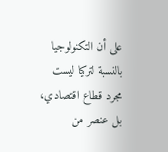على أن التكنولوجيا بالنسبة لتركيا ليست مجرد قطاع اقتصادي، بل عنصر من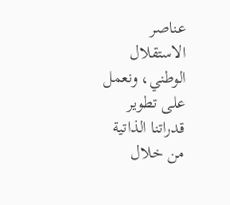عناصر الاستقلال الوطني، ونعمل على تطوير قدراتنا الذاتية من خلال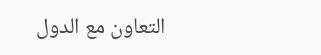التعاون مع الدول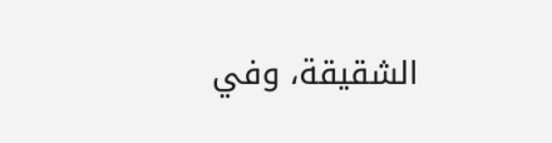الشقيقة، وفي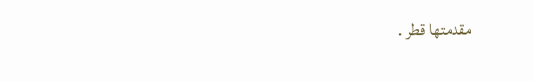مقدمتها قطر .